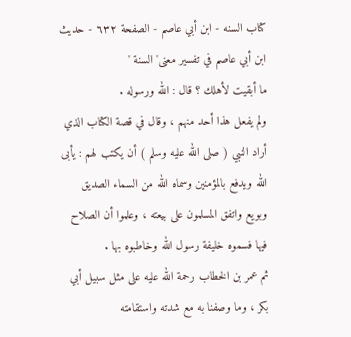کتاب السنه - ابن أبي عاصم - الصفحة ٦٣٢ - حديث ابن أبي عاصم في تفسير معنى' السنة '
ما أبقيت لأهلك ؟ قال : الله ورسوله .
ولم يفعل هذا أحد منهم ، وقال في قصة الكتاب الذي أراد النبي ( صلى الله عليه وسلم ) أن يكتب لهم : يأبى الله ويدفع بالمؤمنين وسماه الله من السماء الصديق وبويع واتفق المسلمون على بيعته ، وعلموا أن الصلاح فيها فسموه خليفة رسول الله وخاطبوه بها .
ثم عمر بن الخطاب رحمة الله عليه على مثل سبيل أبي بكر ، وما وصفنا به مع شدته واستقامته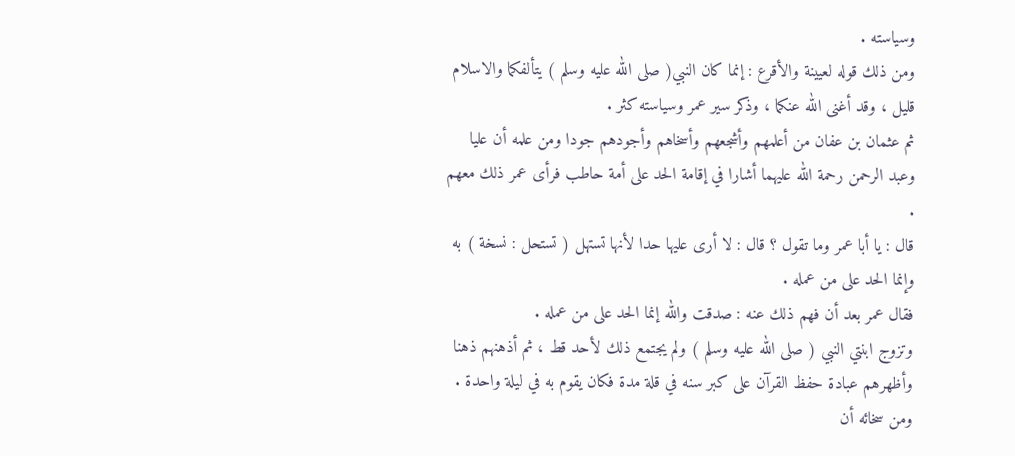وسياسته .
ومن ذلك قوله لعيينة والأقرع : إنما كان النبي( صلى الله عليه وسلم ) يتألفكما والاسلام قليل ، وقد أغنى الله عنكما ، وذكر سير عمر وسياسته كثر .
ثم عثمان بن عفان من أعلمهم وأشجعهم وأسخاهم وأجودهم جودا ومن علمه أن عليا وعبد الرحمن رحمة الله عليهما أشارا في إقامة الحد على أمة حاطب فرأى عمر ذلك معهم .
قال : يا أبا عمر وما تقول ؟ قال : لا أرى عليها حدا لأنها تستهل ( تستحل : نسخة ) به وإنما الحد على من عمله .
فقال عمر بعد أن فهم ذلك عنه : صدقت والله إنما الحد على من عمله .
وتزوج ابنتي النبي ( صلى الله عليه وسلم ) ولم يجتمع ذلك لأحد قط ، ثم أذهنهم ذهنا وأظهرهم عبادة حفظ القرآن على كبر سنه في قلة مدة فكان يقوم به في ليلة واحدة .
ومن سخائه أن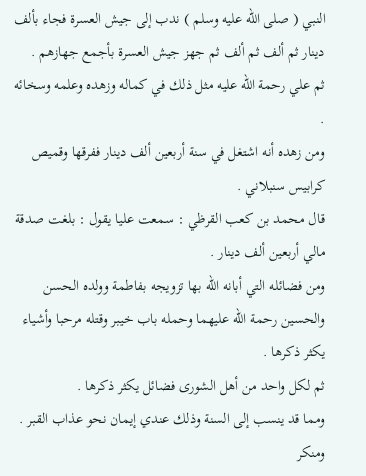النبي ( صلى الله عليه وسلم ) ندب إلى جيش العسرة فجاء بألف دينار ثم ألف ثم ألف ثم جهز جيش العسرة بأجمع جهازهم .
ثم علي رحمة الله عليه مثل ذلك في كماله وزهده وعلمه وسخائه .
ومن زهده أنه اشتغل في سنة أربعين ألف دينار ففرقها وقميص كرابيس سنبلاني .
قال محمد بن كعب القرظي : سمعت عليا يقول : بلغت صدقة مالي أربعين ألف دينار .
ومن فضائله التي أبانه الله بها تزويجه بفاطمة وولده الحسن والحسين رحمة الله عليهما وحمله باب خيبر وقتله مرحبا وأشياء يكثر ذكرها .
ثم لكل واحد من أهل الشورى فضائل يكثر ذكرها .
ومما قد ينسب إلى السنة وذلك عندي إيمان نحو عذاب القبر .
ومنكر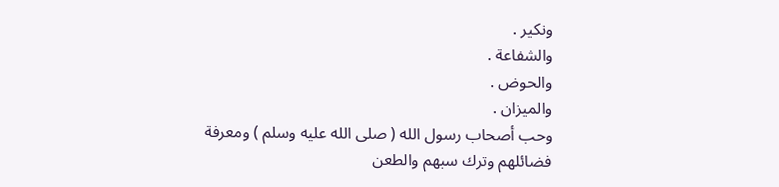ونكير .
والشفاعة .
والحوض .
والميزان .
وحب أصحاب رسول الله ( صلى الله عليه وسلم ) ومعرفة فضائلهم وترك سبهم والطعن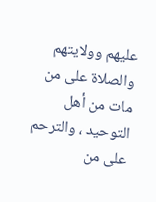عليهم وولايتهم والصلاة على من مات من أهل التوحيد ، والترحم على من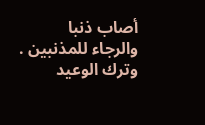أصاب ذنبا والرجاء للمذنبين .
وترك الوعيد